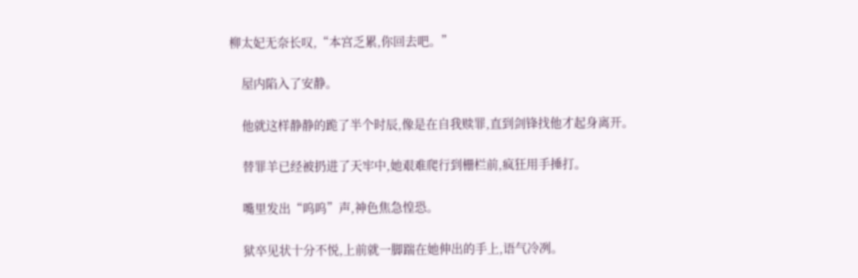柳太妃无奈长叹,“本宫乏累,你回去吧。”

    屋内陷入了安静。

    他就这样静静的跪了半个时辰,像是在自我赎罪,直到剑锋找他才起身离开。

    替罪羊已经被扔进了天牢中,她艰难爬行到栅栏前,疯狂用手捶打。

    嘴里发出“呜呜”声,神色焦急惶恐。

    狱卒见状十分不悦,上前就一脚踹在她伸出的手上,语气冷冽。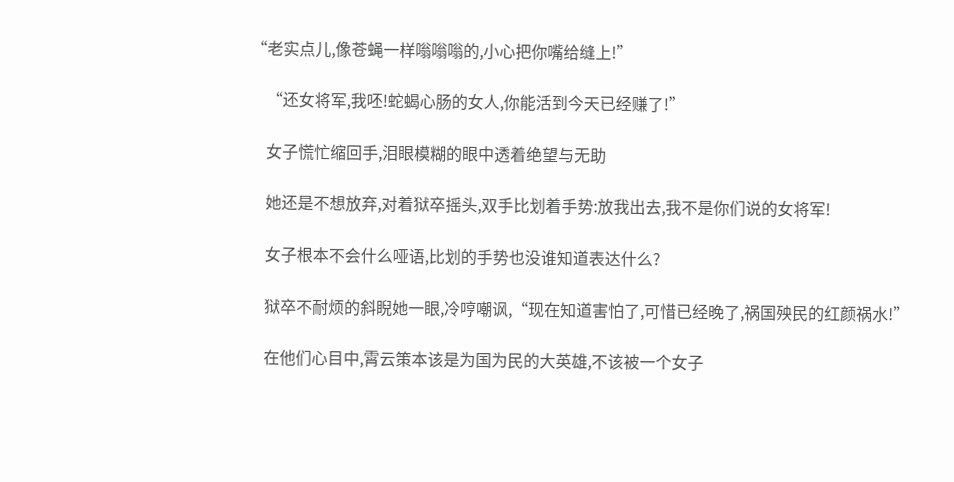“老实点儿,像苍蝇一样嗡嗡嗡的,小心把你嘴给缝上!”

    “还女将军,我呸!蛇蝎心肠的女人,你能活到今天已经赚了!”

    女子慌忙缩回手,泪眼模糊的眼中透着绝望与无助

    她还是不想放弃,对着狱卒摇头,双手比划着手势:放我出去,我不是你们说的女将军!

    女子根本不会什么哑语,比划的手势也没谁知道表达什么?

    狱卒不耐烦的斜睨她一眼,冷哼嘲讽,“现在知道害怕了,可惜已经晚了,祸国殃民的红颜祸水!”

    在他们心目中,霄云策本该是为国为民的大英雄,不该被一个女子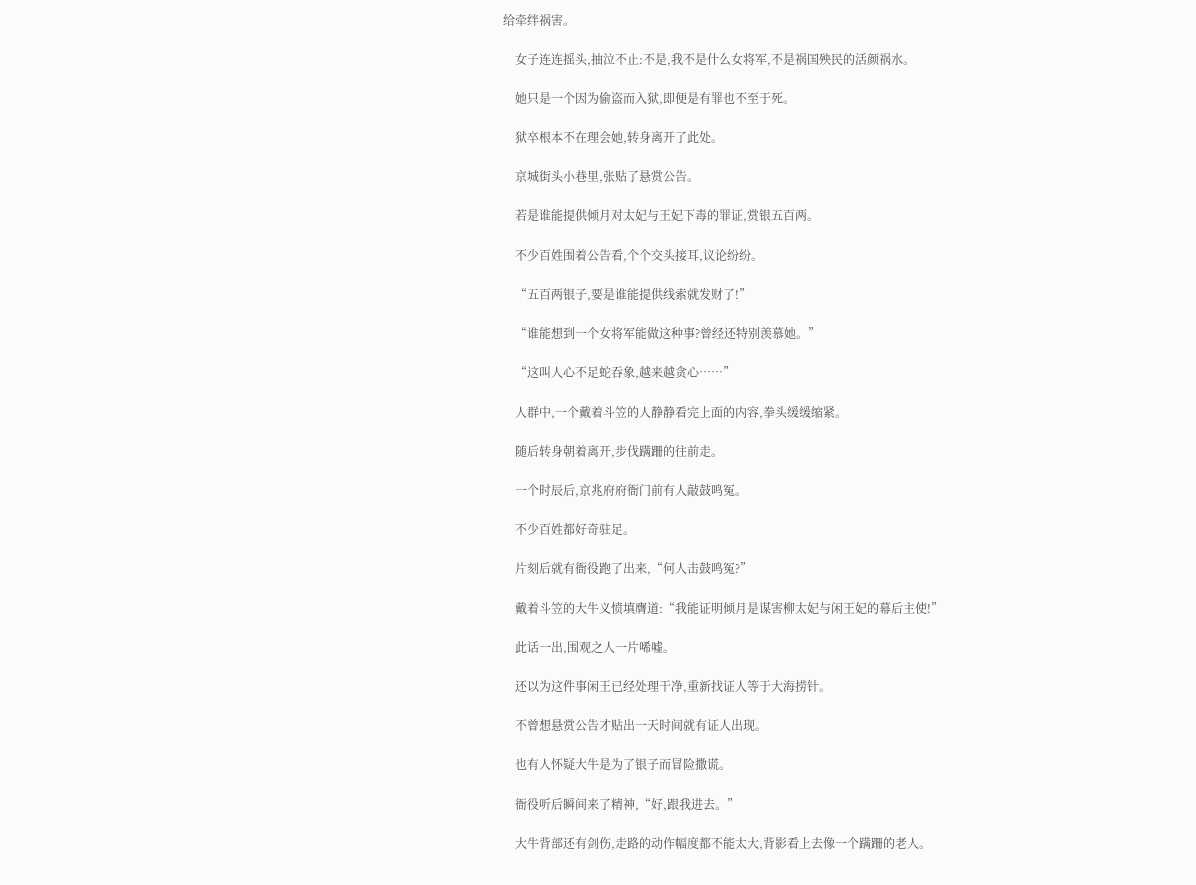给牵绊祸害。

    女子连连摇头,抽泣不止:不是,我不是什么女将军,不是祸国殃民的活颜祸水。

    她只是一个因为偷盗而入狱,即便是有罪也不至于死。

    狱卒根本不在理会她,转身离开了此处。

    京城街头小巷里,张贴了悬赏公告。

    若是谁能提供倾月对太妃与王妃下毒的罪证,赏银五百两。

    不少百姓围着公告看,个个交头接耳,议论纷纷。

    “五百两银子,要是谁能提供线索就发财了!”

    “谁能想到一个女将军能做这种事?曾经还特别羡慕她。”

    “这叫人心不足蛇吞象,越来越贪心……”

    人群中,一个戴着斗笠的人静静看完上面的内容,拳头缓缓缩紧。

    随后转身朝着离开,步伐蹒跚的往前走。

    一个时辰后,京兆府府衙门前有人敲鼓鸣冤。

    不少百姓都好奇驻足。

    片刻后就有衙役跑了出来,“何人击鼓鸣冤?”

    戴着斗笠的大牛义愤填膺道:“我能证明倾月是谋害柳太妃与闲王妃的幕后主使!”

    此话一出,围观之人一片唏嘘。

    还以为这件事闲王已经处理干净,重新找证人等于大海捞针。

    不曾想悬赏公告才贴出一天时间就有证人出现。

    也有人怀疑大牛是为了银子而冒险撒谎。

    衙役听后瞬间来了精神,“好,跟我进去。”

    大牛背部还有剑伤,走路的动作幅度都不能太大,背影看上去像一个蹒跚的老人。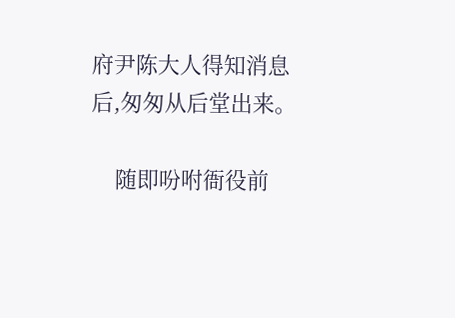府尹陈大人得知消息后,匆匆从后堂出来。

    随即吩咐衙役前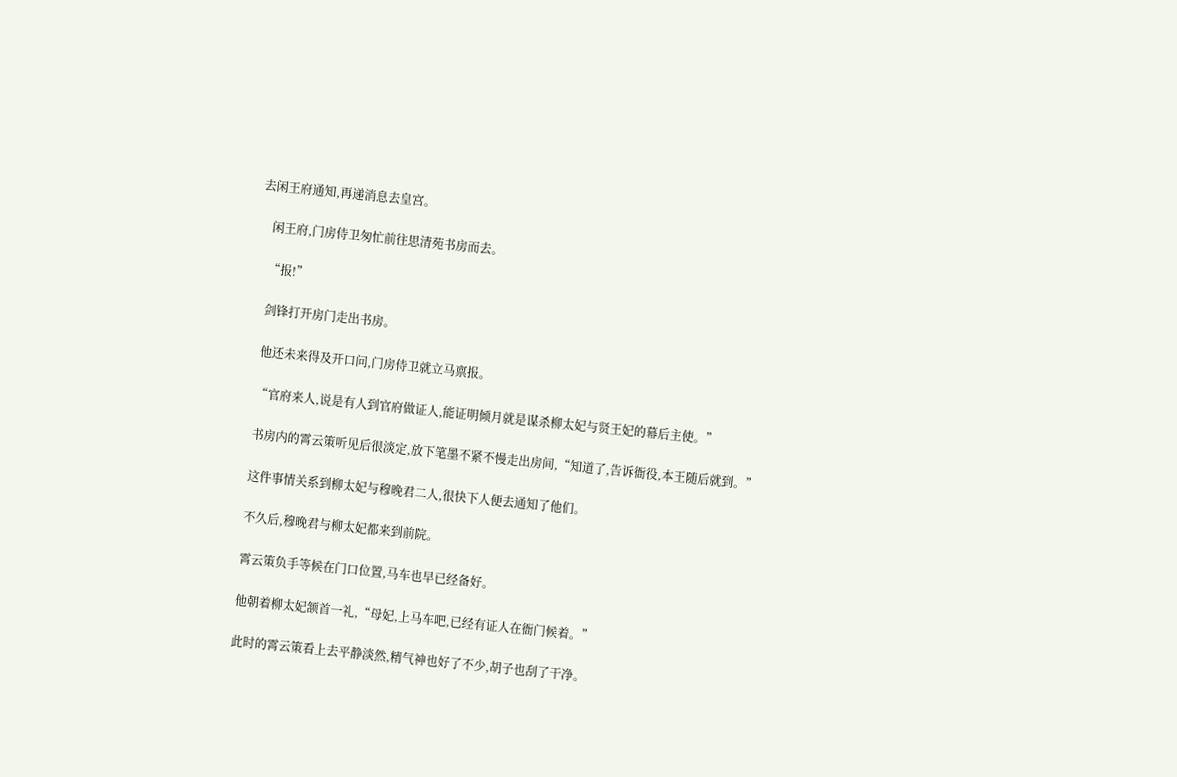去闲王府通知,再递消息去皇宫。

    闲王府,门房侍卫匆忙前往思清苑书房而去。

    “报!”

    剑锋打开房门走出书房。

    他还未来得及开口问,门房侍卫就立马禀报。

    “官府来人,说是有人到官府做证人,能证明倾月就是谋杀柳太妃与贤王妃的幕后主使。”

    书房内的霄云策听见后很淡定,放下笔墨不紧不慢走出房间,“知道了,告诉衙役,本王随后就到。”

    这件事情关系到柳太妃与穆晚君二人,很快下人便去通知了他们。

    不久后,穆晚君与柳太妃都来到前院。

    霄云策负手等候在门口位置,马车也早已经备好。

    他朝着柳太妃颔首一礼,“母妃,上马车吧,已经有证人在衙门候着。”

    此时的霄云策看上去平静淡然,精气神也好了不少,胡子也刮了干净。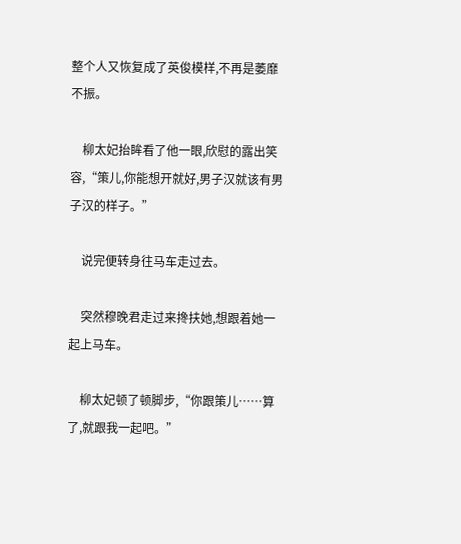整个人又恢复成了英俊模样,不再是萎靡不振。

    柳太妃抬眸看了他一眼,欣慰的露出笑容,“策儿,你能想开就好,男子汉就该有男子汉的样子。”

    说完便转身往马车走过去。

    突然穆晚君走过来搀扶她,想跟着她一起上马车。

    柳太妃顿了顿脚步,“你跟策儿……算了,就跟我一起吧。”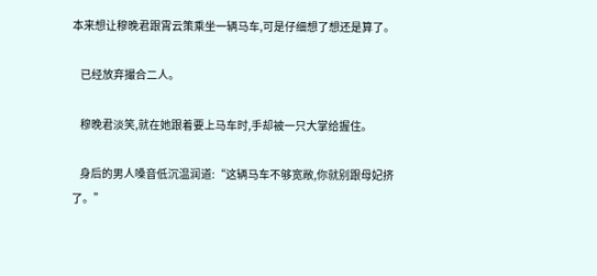本来想让穆晚君跟霄云策乘坐一辆马车,可是仔细想了想还是算了。

    已经放弃撮合二人。

    穆晚君淡笑,就在她跟着要上马车时,手却被一只大掌给握住。

    身后的男人嗓音低沉温润道:“这辆马车不够宽敞,你就别跟母妃挤了。”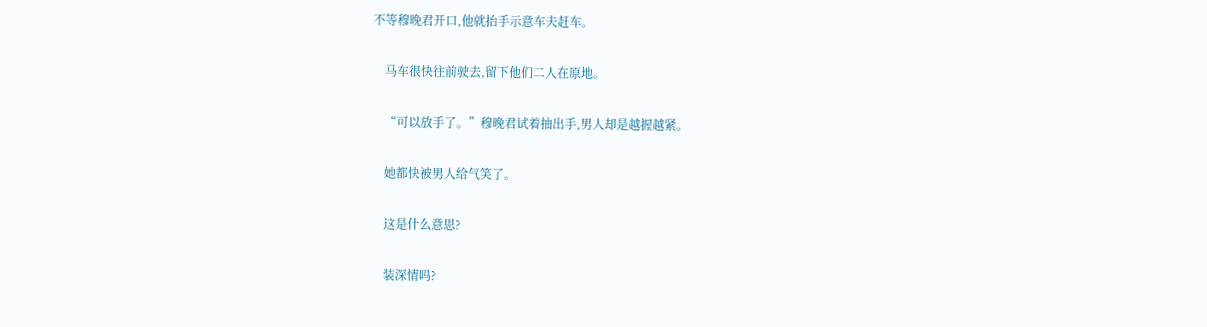不等穆晚君开口,他就抬手示意车夫赶车。

    马车很快往前驶去,留下他们二人在原地。

    “可以放手了。”穆晚君试着抽出手,男人却是越握越紧。

    她都快被男人给气笑了。

    这是什么意思?

    装深情吗?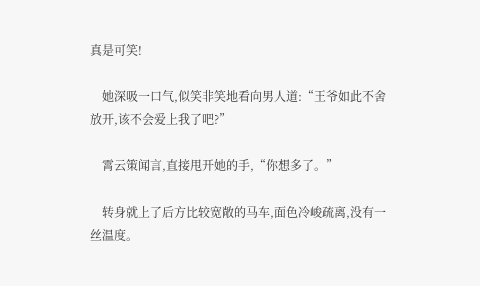真是可笑!

    她深吸一口气,似笑非笑地看向男人道:“王爷如此不舍放开,该不会爱上我了吧?”

    霄云策闻言,直接甩开她的手,“你想多了。”

    转身就上了后方比较宽敞的马车,面色冷峻疏离,没有一丝温度。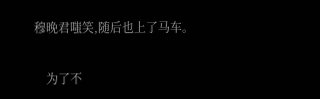穆晚君嗤笑,随后也上了马车。

    为了不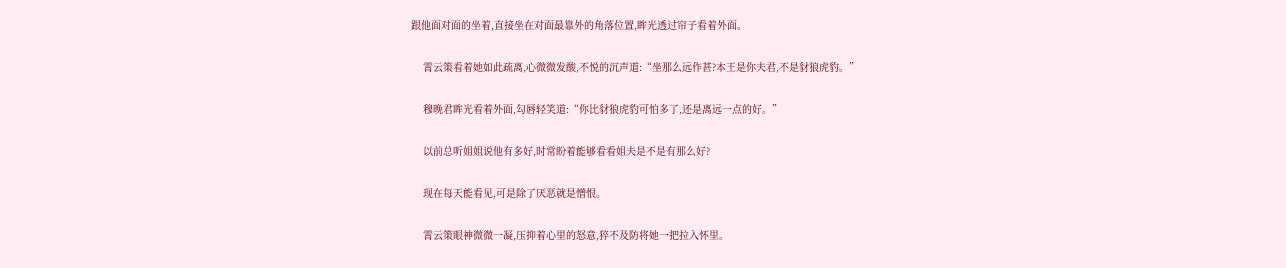跟他面对面的坐着,直接坐在对面最靠外的角落位置,眸光透过帘子看着外面。

    霄云策看着她如此疏离,心微微发酸,不悦的沉声道:“坐那么远作甚?本王是你夫君,不是豺狼虎豹。”

    穆晚君眸光看着外面,勾唇轻笑道:“你比豺狼虎豹可怕多了,还是离远一点的好。”

    以前总听姐姐说他有多好,时常盼着能够看看姐夫是不是有那么好?

    现在每天能看见,可是除了厌恶就是憎恨。

    霄云策眼神微微一凝,压抑着心里的怒意,猝不及防将她一把拉入怀里。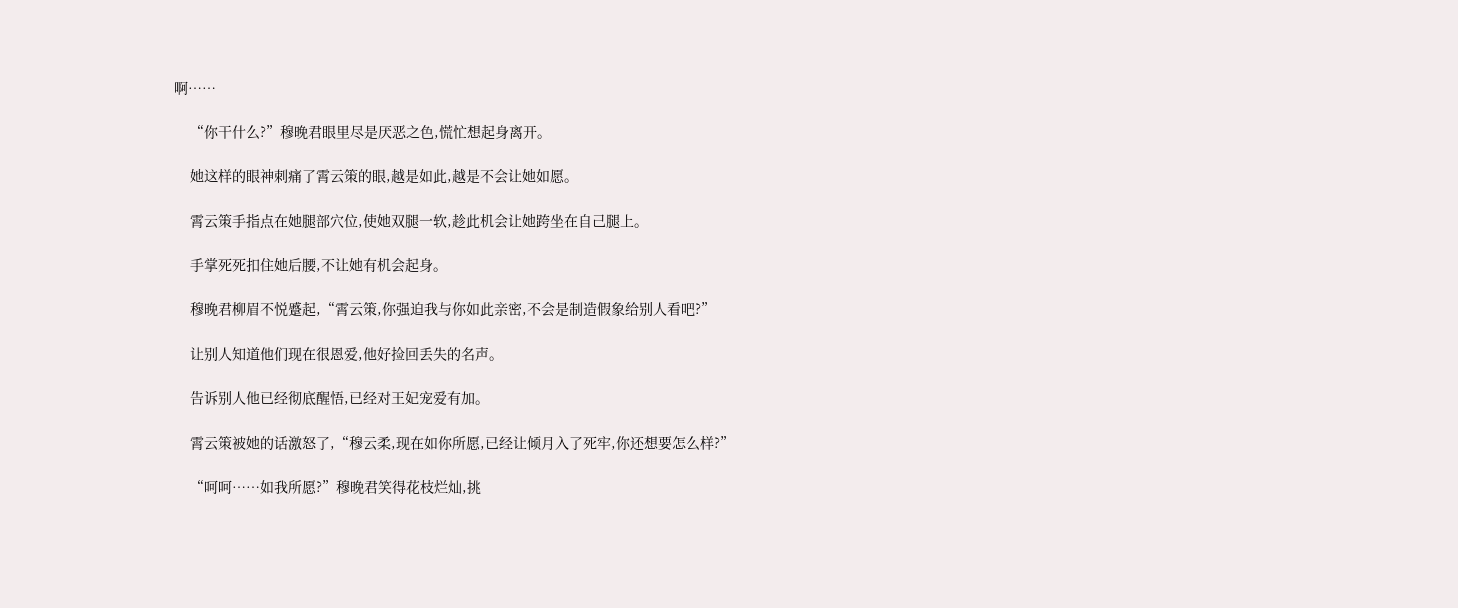啊……

    “你干什么?”穆晚君眼里尽是厌恶之色,慌忙想起身离开。

    她这样的眼神刺痛了霄云策的眼,越是如此,越是不会让她如愿。

    霄云策手指点在她腿部穴位,使她双腿一软,趁此机会让她跨坐在自己腿上。

    手掌死死扣住她后腰,不让她有机会起身。

    穆晚君柳眉不悦蹙起,“霄云策,你强迫我与你如此亲密,不会是制造假象给别人看吧?”

    让别人知道他们现在很恩爱,他好捡回丢失的名声。

    告诉别人他已经彻底醒悟,已经对王妃宠爱有加。

    霄云策被她的话激怒了,“穆云柔,现在如你所愿,已经让倾月入了死牢,你还想要怎么样?”

    “呵呵……如我所愿?”穆晚君笑得花枝烂灿,挑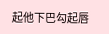起他下巴勾起唇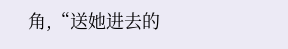角,“送她进去的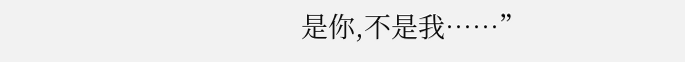是你,不是我……”